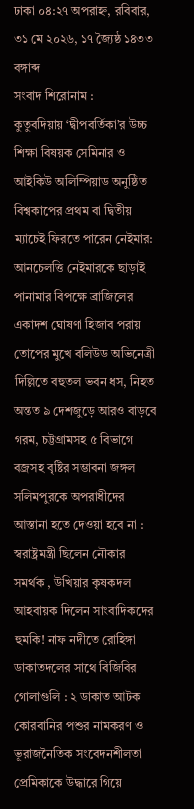ঢাকা ০৪:২৭ অপরাহ্ন, রবিবার, ৩১ মে ২০২৬, ১৭ জ্যৈষ্ঠ ১৪৩৩ বঙ্গাব্দ
সংবাদ শিরোনাম :
কুতুবদিয়ায় ‘দ্বীপবর্তিকা’র উচ্চ শিক্ষা বিষয়ক সেমিনার ও আইকিউ অলিম্পিয়াড অনুষ্ঠিত বিশ্বকাপের প্রথম বা দ্বিতীয় ম্যাচেই ফিরতে পারেন নেইমার: আনচেলত্তি নেইমারকে ছাড়াই পানামার বিপক্ষে ব্রাজিলের একাদশ ঘোষণা হিজাব পরায় তোপের মুখে বলিউড অভিনেত্রী দিল্লিতে বহুতল ভবন ধস, নিহত অন্তত ৯ দেশজুড়ে আরও বাড়বে গরম, চট্টগ্রামসহ ৫ বিভাগে বজ্রসহ বৃষ্টির সম্ভাবনা জঙ্গল সলিমপুরকে অপরাধীদের আস্তানা হতে দেওয়া হবে না : স্বরাষ্ট্রমন্ত্রী ছিলেন নৌকার সমর্থক , উখিয়ার কৃষকদল আহবায়ক দিলেন সাংবাদিকদের হুমকি! নাফ নদীতে রোহিঙ্গা ডাকাতদলের সাথে বিজিবির গোলাগুলি : ২ ডাকাত আটক কোরবানির পশুর নামকরণ ও ভূরাজনৈতিক সংবেদনশীলতা প্রেমিকাকে উদ্ধারে গিয়ে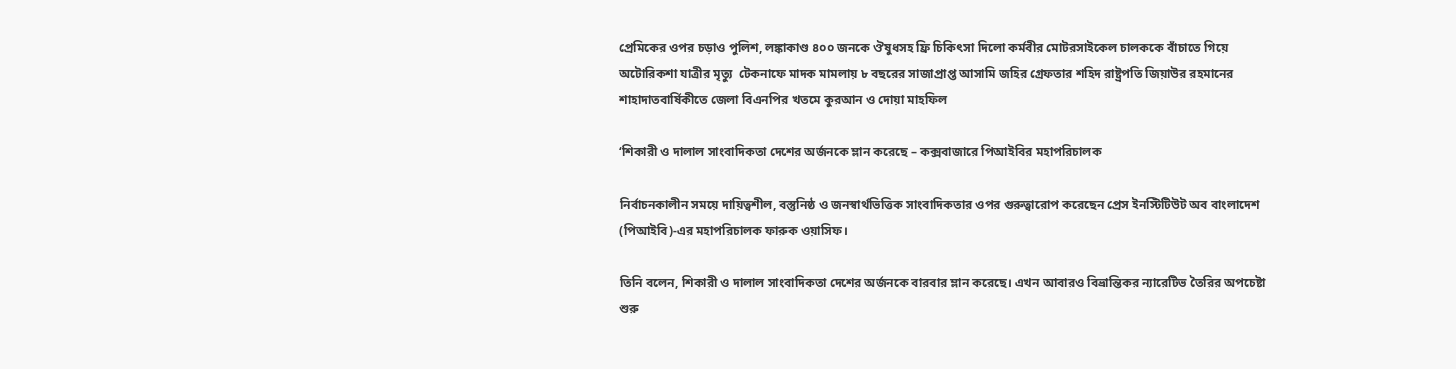প্রেমিকের ওপর চড়াও পুলিশ, লঙ্কাকাণ্ড ৪০০ জনকে ঔষুধসহ ফ্রি চিকিৎসা দিলো কর্মবীর মোটরসাইকেল চালককে বাঁচাতে গিয়ে অটোরিকশা যাত্রীর মৃত্যু  টেকনাফে মাদক মামলায় ৮ বছরের সাজাপ্রাপ্ত আসামি জহির গ্রেফতার শহিদ রাষ্ট্রপতি জিয়াউর রহমানের শাহাদাতবার্ষিকীতে জেলা বিএনপির খতমে কুরআন ও দোয়া মাহফিল

‘শিকারী ও দালাল সাংবাদিকতা দেশের অর্জনকে ম্লান করেছে – কক্সবাজারে পিআইবির মহাপরিচালক

নির্বাচনকালীন সময়ে দায়িত্বশীল, বস্তুনিষ্ঠ ও জনস্বার্থভিত্তিক সাংবাদিকতার ওপর গুরুত্বারোপ করেছেন প্রেস ইনস্টিটিউট অব বাংলাদেশ (পিআইবি)-এর মহাপরিচালক ফারুক ওয়াসিফ।

তিনি বলেন, শিকারী ও দালাল সাংবাদিকতা দেশের অর্জনকে বারবার ম্লান করেছে। এখন আবারও বিভ্রান্তিকর ন্যারেটিভ তৈরির অপচেষ্টা শুরু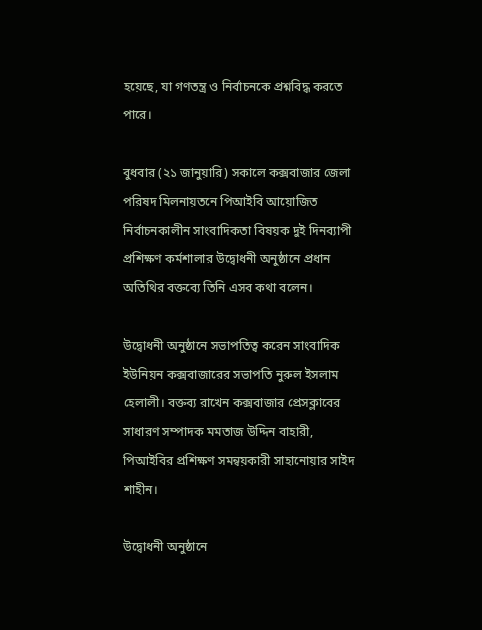হয়েছে, যা গণতন্ত্র ও নির্বাচনকে প্রশ্নবিদ্ধ করতে পারে।

বুধবার (২১ জানুয়ারি) সকালে কক্সবাজার জেলা পরিষদ মিলনায়তনে পিআইবি আয়োজিত নির্বাচনকালীন সাংবাদিকতা বিষয়ক দুই দিনব্যাপী প্রশিক্ষণ কর্মশালার উদ্বোধনী অনুষ্ঠানে প্রধান অতিথির বক্তব্যে তিনি এসব কথা বলেন।

উদ্বোধনী অনুষ্ঠানে সভাপতিত্ব করেন সাংবাদিক ইউনিয়ন কক্সবাজারের সভাপতি নুরুল ইসলাম হেলালী। বক্তব্য রাখেন কক্সবাজার প্রেসক্লাবের সাধারণ সম্পাদক মমতাজ উদ্দিন বাহারী, পিআইবির প্রশিক্ষণ সমন্বয়কারী সাহানোয়ার সাইদ শাহীন।

উদ্বোধনী অনুষ্ঠানে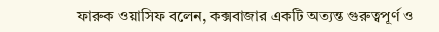ফারুক ওয়াসিফ বলেন, কক্সবাজার একটি অত্যন্ত গুরুত্বপূর্ণ ও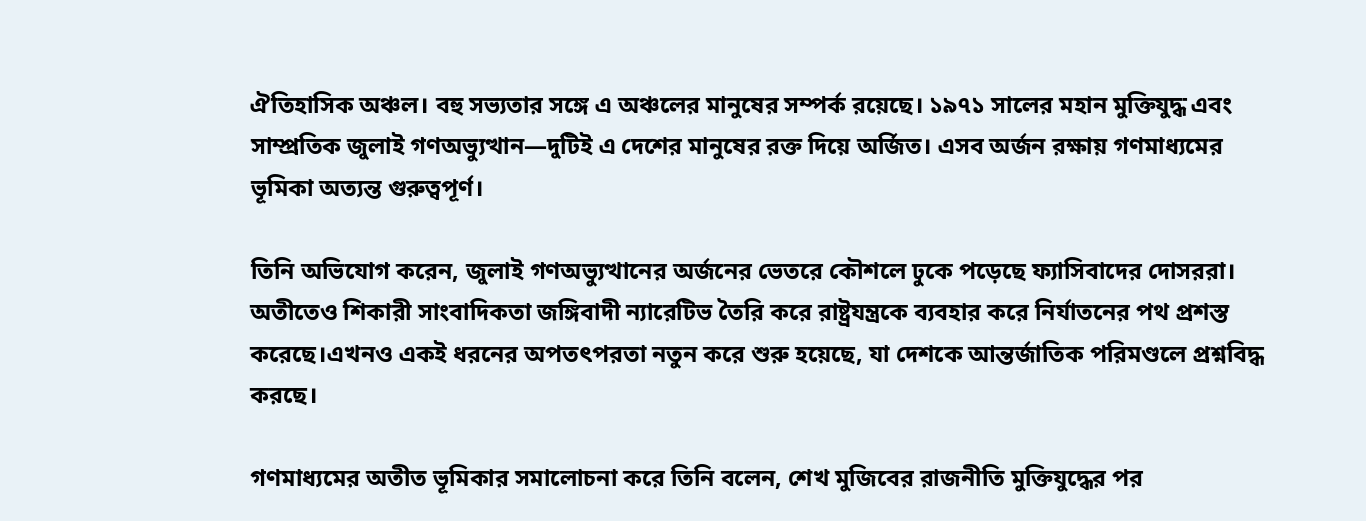ঐতিহাসিক অঞ্চল। বহু সভ্যতার সঙ্গে এ অঞ্চলের মানুষের সম্পর্ক রয়েছে। ১৯৭১ সালের মহান মুক্তিযুদ্ধ এবং সাম্প্রতিক জুলাই গণঅভ্যুত্থান—দুটিই এ দেশের মানুষের রক্ত দিয়ে অর্জিত। এসব অর্জন রক্ষায় গণমাধ্যমের ভূমিকা অত্যন্ত গুরুত্বপূর্ণ।

তিনি অভিযোগ করেন, জুলাই গণঅভ্যুত্থানের অর্জনের ভেতরে কৌশলে ঢুকে পড়েছে ফ্যাসিবাদের দোসররা। অতীতেও শিকারী সাংবাদিকতা জঙ্গিবাদী ন্যারেটিভ তৈরি করে রাষ্ট্রযন্ত্রকে ব্যবহার করে নির্যাতনের পথ প্রশস্ত করেছে।এখনও একই ধরনের অপতৎপরতা নতুন করে শুরু হয়েছে, যা দেশকে আন্তর্জাতিক পরিমণ্ডলে প্রশ্নবিদ্ধ করছে।

গণমাধ্যমের অতীত ভূমিকার সমালোচনা করে তিনি বলেন, শেখ মুজিবের রাজনীতি মুক্তিযুদ্ধের পর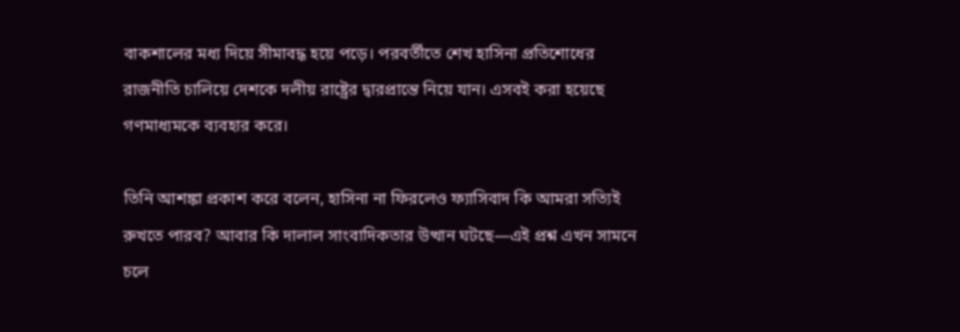বাকশালের মধ্য দিয়ে সীমাবদ্ধ হয়ে পড়ে। পরবর্তীতে শেখ হাসিনা প্রতিশোধের রাজনীতি চালিয়ে দেশকে দলীয় রাষ্ট্রের দ্বারপ্রান্তে নিয়ে যান। এসবই করা হয়েছে গণমাধ্যমকে ব্যবহার করে।

তিনি আশঙ্কা প্রকাশ করে বলেন, হাসিনা না ফিরলেও ফ্যাসিবাদ কি আমরা সত্যিই রুখতে পারব? আবার কি দালাল সাংবাদিকতার উত্থান ঘটছে—এই প্রশ্ন এখন সামনে চলে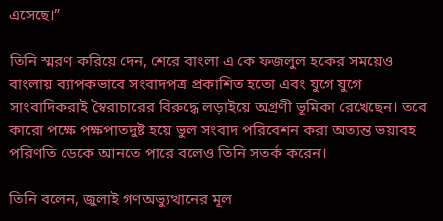এসেছে।”

তিনি স্মরণ করিয়ে দেন, শেরে বাংলা এ কে ফজলুল হকের সময়েও বাংলায় ব্যাপকভাবে সংবাদপত্র প্রকাশিত হতো এবং যুগে যুগে সাংবাদিকরাই স্বৈরাচারের বিরুদ্ধে লড়াইয়ে অগ্রণী ভূমিকা রেখেছেন। তবে কারো পক্ষে পক্ষপাতদুষ্ট হয়ে ভুল সংবাদ পরিবেশন করা অত্যন্ত ভয়াবহ পরিণতি ডেকে আনতে পারে বলেও তিনি সতর্ক করেন।

তিনি বলেন, জুলাই গণঅভ্যুত্থানের মূল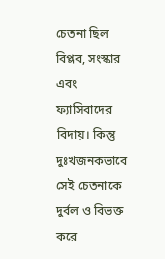চেতনা ছিল বিপ্লব, সংস্কার এবং ফ্যাসিবাদের বিদায়। কিন্তু দুঃখজনকভাবে সেই চেতনাকে দুর্বল ও বিভক্ত করে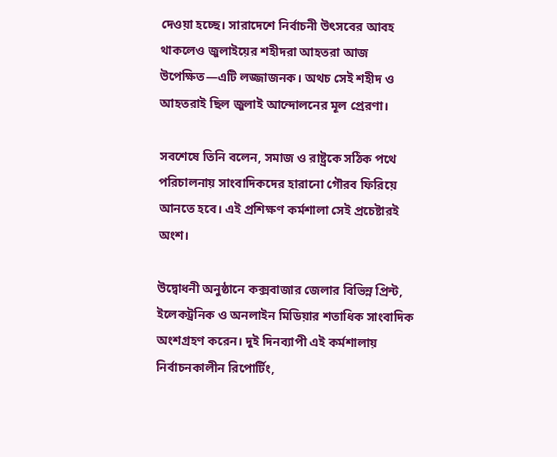দেওয়া হচ্ছে। সারাদেশে নির্বাচনী উৎসবের আবহ থাকলেও জুলাইয়ের শহীদরা আহতরা আজ উপেক্ষিত—এটি লজ্জাজনক। অথচ সেই শহীদ ও আহতরাই ছিল জুলাই আন্দোলনের মূল প্রেরণা।

সবশেষে তিনি বলেন, সমাজ ও রাষ্ট্রকে সঠিক পথে পরিচালনায় সাংবাদিকদের হারানো গৌরব ফিরিয়ে আনতে হবে। এই প্রশিক্ষণ কর্মশালা সেই প্রচেষ্টারই অংশ।

উদ্বোধনী অনুষ্ঠানে কক্সবাজার জেলার বিভিন্ন প্রিন্ট, ইলেকট্রনিক ও অনলাইন মিডিয়ার শতাধিক সাংবাদিক অংশগ্রহণ করেন। দুই দিনব্যাপী এই কর্মশালায় নির্বাচনকালীন রিপোর্টিং,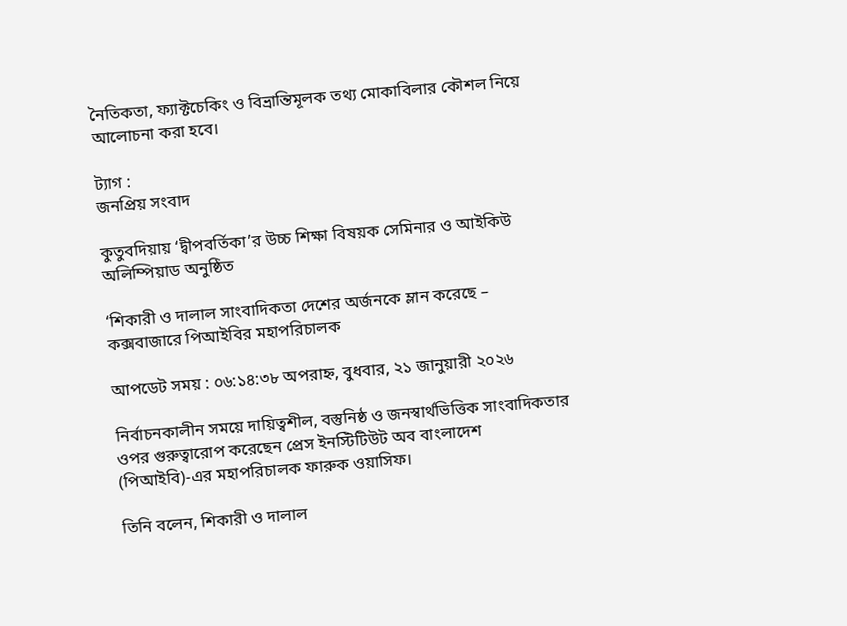নৈতিকতা, ফ্যাক্টচেকিং ও বিভ্রান্তিমূলক তথ্য মোকাবিলার কৌশল নিয়ে আলোচনা করা হবে।

ট্যাগ :
জনপ্রিয় সংবাদ

কুতুবদিয়ায় ‘দ্বীপবর্তিকা’র উচ্চ শিক্ষা বিষয়ক সেমিনার ও আইকিউ অলিম্পিয়াড অনুষ্ঠিত

‘শিকারী ও দালাল সাংবাদিকতা দেশের অর্জনকে ম্লান করেছে – কক্সবাজারে পিআইবির মহাপরিচালক

আপডেট সময় : ০৬:১৪:৩৮ অপরাহ্ন, বুধবার, ২১ জানুয়ারী ২০২৬

নির্বাচনকালীন সময়ে দায়িত্বশীল, বস্তুনিষ্ঠ ও জনস্বার্থভিত্তিক সাংবাদিকতার ওপর গুরুত্বারোপ করেছেন প্রেস ইনস্টিটিউট অব বাংলাদেশ (পিআইবি)-এর মহাপরিচালক ফারুক ওয়াসিফ।

তিনি বলেন, শিকারী ও দালাল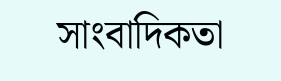সাংবাদিকতা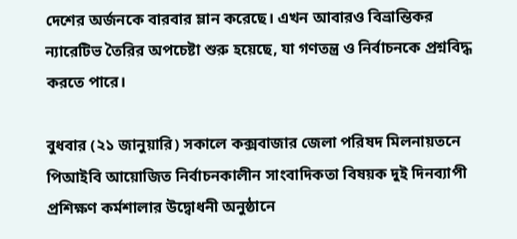দেশের অর্জনকে বারবার ম্লান করেছে। এখন আবারও বিভ্রান্তিকর ন্যারেটিভ তৈরির অপচেষ্টা শুরু হয়েছে, যা গণতন্ত্র ও নির্বাচনকে প্রশ্নবিদ্ধ করতে পারে।

বুধবার (২১ জানুয়ারি) সকালে কক্সবাজার জেলা পরিষদ মিলনায়তনে পিআইবি আয়োজিত নির্বাচনকালীন সাংবাদিকতা বিষয়ক দুই দিনব্যাপী প্রশিক্ষণ কর্মশালার উদ্বোধনী অনুষ্ঠানে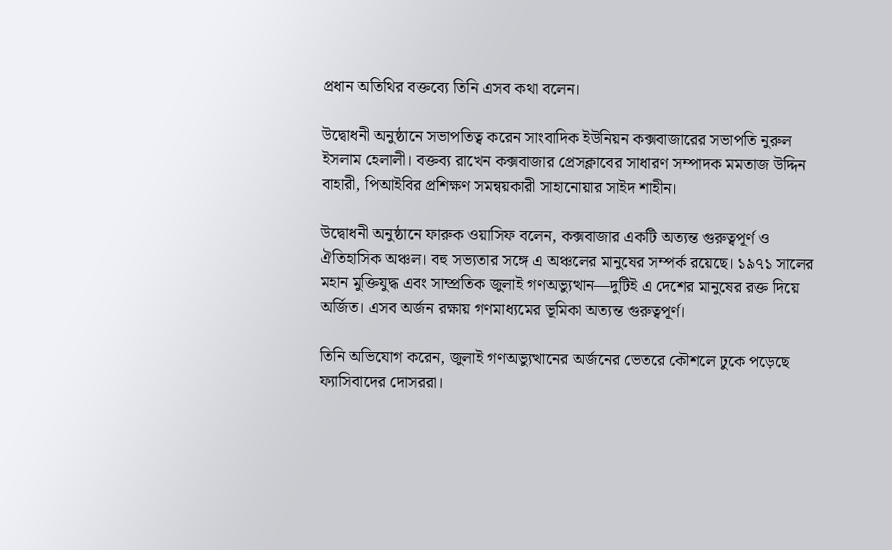প্রধান অতিথির বক্তব্যে তিনি এসব কথা বলেন।

উদ্বোধনী অনুষ্ঠানে সভাপতিত্ব করেন সাংবাদিক ইউনিয়ন কক্সবাজারের সভাপতি নুরুল ইসলাম হেলালী। বক্তব্য রাখেন কক্সবাজার প্রেসক্লাবের সাধারণ সম্পাদক মমতাজ উদ্দিন বাহারী, পিআইবির প্রশিক্ষণ সমন্বয়কারী সাহানোয়ার সাইদ শাহীন।

উদ্বোধনী অনুষ্ঠানে ফারুক ওয়াসিফ বলেন, কক্সবাজার একটি অত্যন্ত গুরুত্বপূর্ণ ও ঐতিহাসিক অঞ্চল। বহু সভ্যতার সঙ্গে এ অঞ্চলের মানুষের সম্পর্ক রয়েছে। ১৯৭১ সালের মহান মুক্তিযুদ্ধ এবং সাম্প্রতিক জুলাই গণঅভ্যুত্থান—দুটিই এ দেশের মানুষের রক্ত দিয়ে অর্জিত। এসব অর্জন রক্ষায় গণমাধ্যমের ভূমিকা অত্যন্ত গুরুত্বপূর্ণ।

তিনি অভিযোগ করেন, জুলাই গণঅভ্যুত্থানের অর্জনের ভেতরে কৌশলে ঢুকে পড়েছে ফ্যাসিবাদের দোসররা।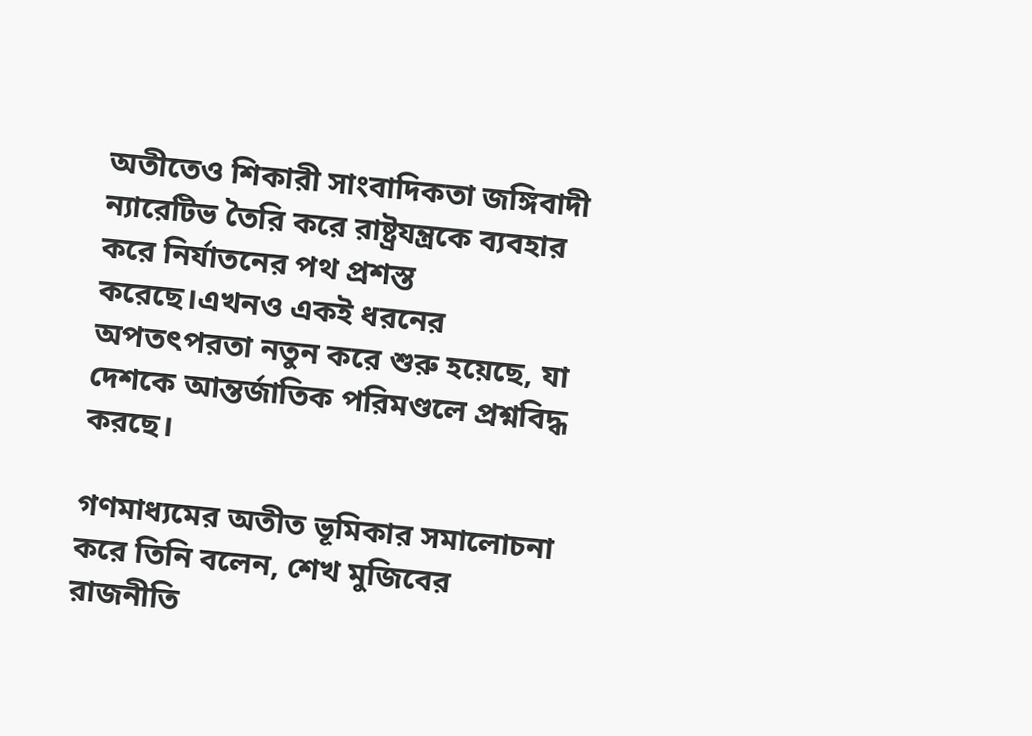অতীতেও শিকারী সাংবাদিকতা জঙ্গিবাদী ন্যারেটিভ তৈরি করে রাষ্ট্রযন্ত্রকে ব্যবহার করে নির্যাতনের পথ প্রশস্ত করেছে।এখনও একই ধরনের অপতৎপরতা নতুন করে শুরু হয়েছে, যা দেশকে আন্তর্জাতিক পরিমণ্ডলে প্রশ্নবিদ্ধ করছে।

গণমাধ্যমের অতীত ভূমিকার সমালোচনা করে তিনি বলেন, শেখ মুজিবের রাজনীতি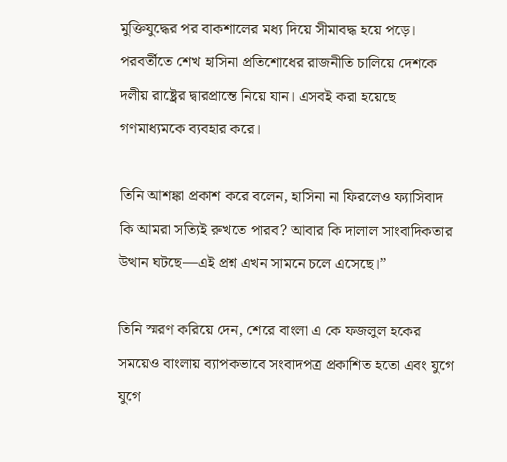মুক্তিযুদ্ধের পর বাকশালের মধ্য দিয়ে সীমাবদ্ধ হয়ে পড়ে। পরবর্তীতে শেখ হাসিনা প্রতিশোধের রাজনীতি চালিয়ে দেশকে দলীয় রাষ্ট্রের দ্বারপ্রান্তে নিয়ে যান। এসবই করা হয়েছে গণমাধ্যমকে ব্যবহার করে।

তিনি আশঙ্কা প্রকাশ করে বলেন, হাসিনা না ফিরলেও ফ্যাসিবাদ কি আমরা সত্যিই রুখতে পারব? আবার কি দালাল সাংবাদিকতার উত্থান ঘটছে—এই প্রশ্ন এখন সামনে চলে এসেছে।”

তিনি স্মরণ করিয়ে দেন, শেরে বাংলা এ কে ফজলুল হকের সময়েও বাংলায় ব্যাপকভাবে সংবাদপত্র প্রকাশিত হতো এবং যুগে যুগে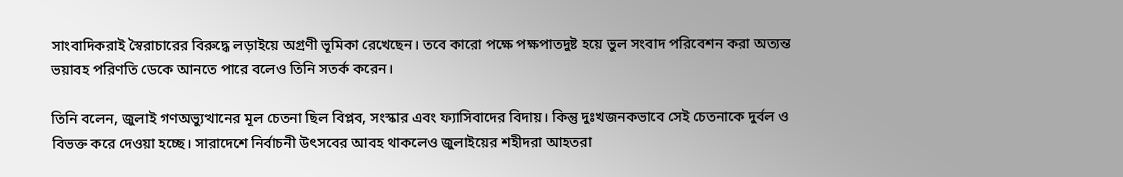সাংবাদিকরাই স্বৈরাচারের বিরুদ্ধে লড়াইয়ে অগ্রণী ভূমিকা রেখেছেন। তবে কারো পক্ষে পক্ষপাতদুষ্ট হয়ে ভুল সংবাদ পরিবেশন করা অত্যন্ত ভয়াবহ পরিণতি ডেকে আনতে পারে বলেও তিনি সতর্ক করেন।

তিনি বলেন, জুলাই গণঅভ্যুত্থানের মূল চেতনা ছিল বিপ্লব, সংস্কার এবং ফ্যাসিবাদের বিদায়। কিন্তু দুঃখজনকভাবে সেই চেতনাকে দুর্বল ও বিভক্ত করে দেওয়া হচ্ছে। সারাদেশে নির্বাচনী উৎসবের আবহ থাকলেও জুলাইয়ের শহীদরা আহতরা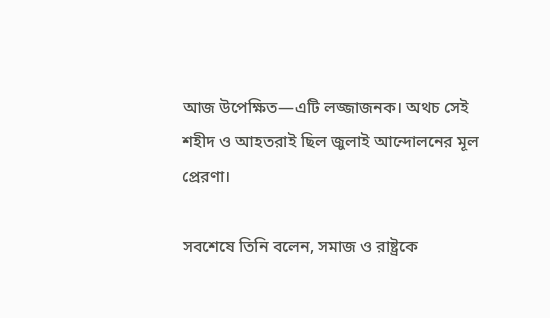আজ উপেক্ষিত—এটি লজ্জাজনক। অথচ সেই শহীদ ও আহতরাই ছিল জুলাই আন্দোলনের মূল প্রেরণা।

সবশেষে তিনি বলেন, সমাজ ও রাষ্ট্রকে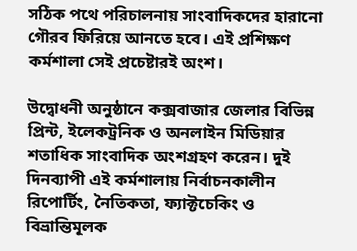সঠিক পথে পরিচালনায় সাংবাদিকদের হারানো গৌরব ফিরিয়ে আনতে হবে। এই প্রশিক্ষণ কর্মশালা সেই প্রচেষ্টারই অংশ।

উদ্বোধনী অনুষ্ঠানে কক্সবাজার জেলার বিভিন্ন প্রিন্ট, ইলেকট্রনিক ও অনলাইন মিডিয়ার শতাধিক সাংবাদিক অংশগ্রহণ করেন। দুই দিনব্যাপী এই কর্মশালায় নির্বাচনকালীন রিপোর্টিং, নৈতিকতা, ফ্যাক্টচেকিং ও বিভ্রান্তিমূলক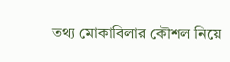তথ্য মোকাবিলার কৌশল নিয়ে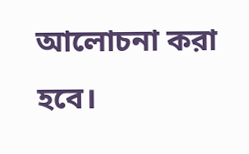আলোচনা করা হবে।